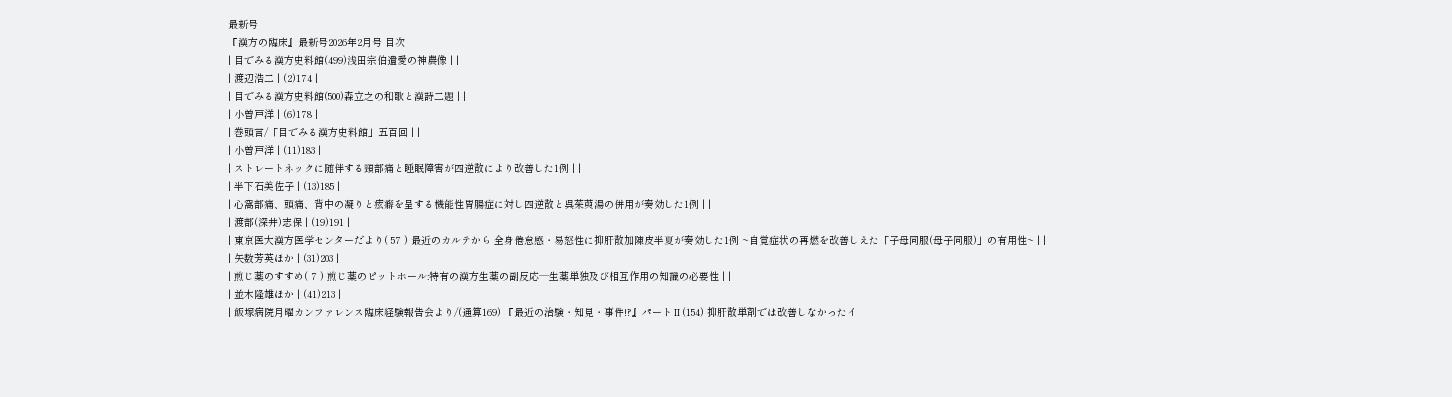最新号
『漢方の臨床』最新号2026年2月号 目次
| 目でみる漢方史料館(499)浅田宗伯遺愛の神農像 | |
| 渡辺浩二 | (2)174 |
| 目でみる漢方史料館(500)森立之の和歌と漢詩二題 | |
| 小曽戸洋 | (6)178 |
| 巻頭言/「目でみる漢方史料館」五百回 | |
| 小曽戸洋 | (11)183 |
| ストレートネックに随伴する頸部痛と睡眠障害が四逆散により改善した1例 | |
| 半下石美佐子 | (13)185 |
| 心窩部痛、頭痛、背中の凝りと痃癖を呈する機能性胃腸症に対し四逆散と呉茱萸湯の併用が奏効した1例 | |
| 渡部(深井)志保 | (19)191 |
| 東京医大漢方医学センターだより( 57 ) 最近のカルテから 全身倦怠感・易怒性に抑肝散加陳皮半夏が奏効した1例 ~自覚症状の再燃を改善しえた「子母同服(母子同服)」の有用性~ | |
| 矢数芳英ほか | (31)203 |
| 煎じ薬のすすめ( 7 ) 煎じ薬のピットホール:特有の漢方生薬の副反応─生薬単独及び相互作用の知識の必要性 | |
| 並木隆雄ほか | (41)213 |
| 飯塚病院月曜カンファレンス臨床経験報告会より/(通算169) 『最近の治験・知見・事件!?』パートⅡ(154) 抑肝散単剤では改善しなかったイ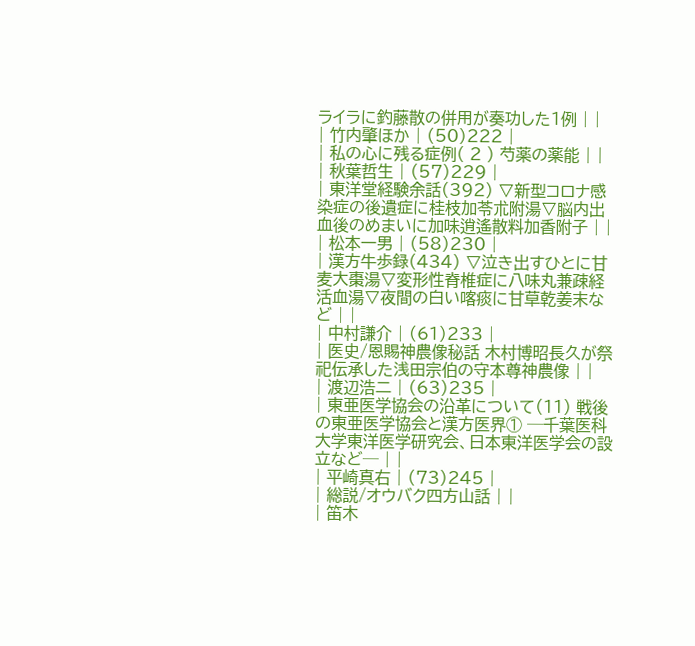ライラに釣藤散の併用が奏功した1例 | |
| 竹内肇ほか | (50)222 |
| 私の心に残る症例( 2 ) 芍薬の薬能 | |
| 秋葉哲生 | (57)229 |
| 東洋堂経験余話(392) ▽新型コロナ感染症の後遺症に桂枝加苓朮附湯▽脳内出血後のめまいに加味逍遙散料加香附子 | |
| 松本一男 | (58)230 |
| 漢方牛歩録(434) ▽泣き出すひとに甘麦大棗湯▽変形性脊椎症に八味丸兼疎経活血湯▽夜間の白い喀痰に甘草乾姜末など | |
| 中村謙介 | (61)233 |
| 医史/恩賜神農像秘話 木村博昭長久が祭祀伝承した浅田宗伯の守本尊神農像 | |
| 渡辺浩二 | (63)235 |
| 東亜医学協会の沿革について(11) 戦後の東亜医学協会と漢方医界① ─千葉医科大学東洋医学研究会、日本東洋医学会の設立など─ | |
| 平崎真右 | (73)245 |
| 総説/オウバク四方山話 | |
| 笛木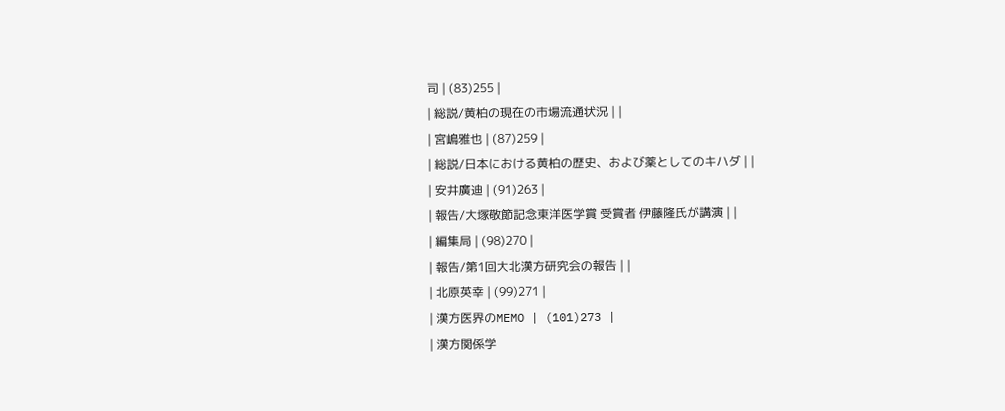司 | (83)255 |
| 総説/黄柏の現在の市場流通状況 | |
| 宮嶋雅也 | (87)259 |
| 総説/日本における黄柏の歴史、および薬としてのキハダ | |
| 安井廣迪 | (91)263 |
| 報告/大塚敬節記念東洋医学賞 受賞者 伊藤隆氏が講演 | |
| 編集局 | (98)270 |
| 報告/第1回大北漢方研究会の報告 | |
| 北原英幸 | (99)271 |
| 漢方医界のMEMO | (101)273 |
| 漢方関係学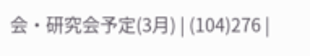会・研究会予定(3月) | (104)276 |